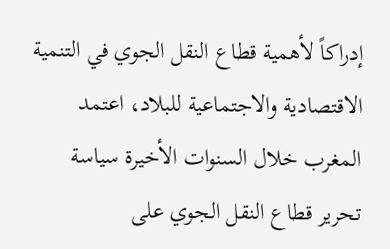إدراكاً لأهمية قطاع النقل الجوي في التنمية الاقتصادية والاجتماعية للبلاد، اعتمد المغرب خلال السنوات الأخيرة سياسة تحرير قطاع النقل الجوي على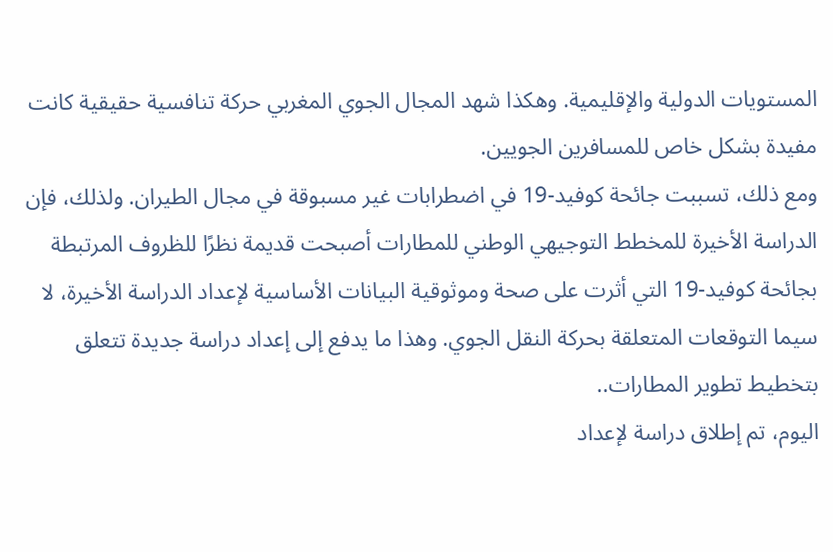المستويات الدولية والإقليمية. وهكذا شهد المجال الجوي المغربي حركة تنافسية حقيقية كانت مفيدة بشكل خاص للمسافرين الجويين.
ومع ذلك، تسببت جائحة كوفيد-19 في اضطرابات غير مسبوقة في مجال الطيران. ولذلك، فإن الدراسة الأخيرة للمخطط التوجيهي الوطني للمطارات أصبحت قديمة نظرًا للظروف المرتبطة بجائحة كوفيد-19 التي أثرت على صحة وموثوقية البيانات الأساسية لإعداد الدراسة الأخيرة، لا سيما التوقعات المتعلقة بحركة النقل الجوي. وهذا ما يدفع إلى إعداد دراسة جديدة تتعلق بتخطيط تطوير المطارات..
اليوم، تم إطلاق دراسة لإعداد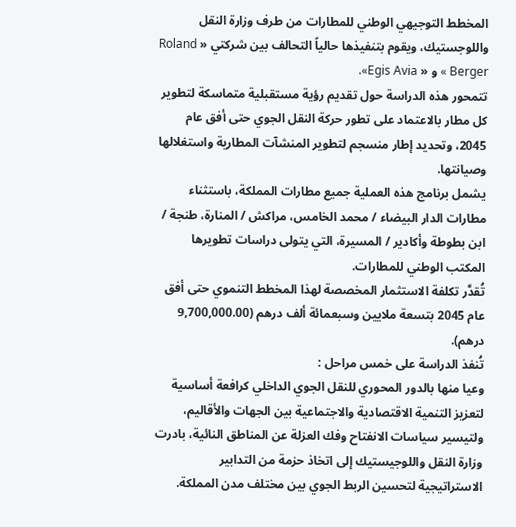المخطط التوجيهي الوطني للمطارات من طرف وزارة النقل واللوجستيك، ويقوم بتنفيذها حالياً التحالف بين شركتي « Roland Berger » و « Egis Avia».
تتمحور هذه الدراسة حول تقديم رؤية مستقبلية متماسكة لتطوير كل مطار بالاعتماد على تطور حركة النقل الجوي حتى أفق عام 2045، وتحديد إطار منسجم لتطوير المنشآت المطارية واستغلالها وصيانتها.
يشمل برنامج هذه العملية جميع مطارات المملكة، باستثناء مطارات الدار البيضاء / محمد الخامس، مراكش / المنارة، طنجة / ابن بطوطة وأكادير / المسيرة، التي يتولى دراسات تطويرها المكتب الوطني للمطارات.
تُقدَّر تكلفة الاستثمار المخصصة لهذا المخطط التنموي حتى أفق عام 2045 بتسعة ملايين وسبعمائة ألف درهم (9,700,000.00 درهم).
تُنفذ الدراسة على خمس مراحل :
وعيا منها بالدور المحوري للنقل الجوي الداخلي كرافعة أساسية لتعزيز التنمية الاقتصادية والاجتماعية بين الجهات والأقاليم، ولتيسير سياسات الانفتاح وفك العزلة عن المناطق النائية، بادرت وزارة النقل واللوجيستيك إلى اتخاذ حزمة من التدابير الاستراتيجية لتحسين الربط الجوي بين مختلف مدن المملكة.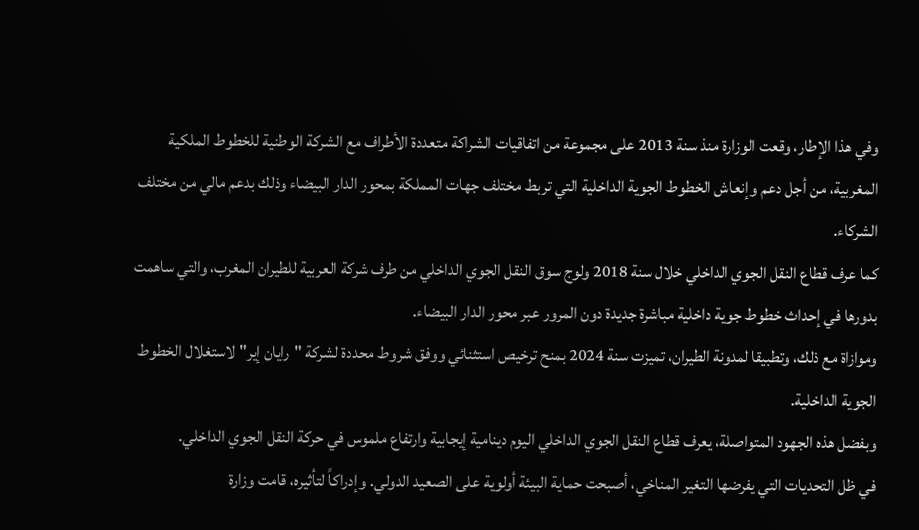وفي هذا الإطار، وقعت الوزارة منذ سنة 2013 على مجموعة من اتفاقيات الشراكة متعددة الأطراف مع الشركة الوطنية للخطوط الملكية المغربية، من أجل دعم وإنعاش الخطوط الجوية الداخلية التي تربط مختلف جهات المملكة بمحور الدار البيضاء وذلك بدعم مالي من مختلف الشركاء.
كما عرف قطاع النقل الجوي الداخلي خلال سنة 2018 ولوج سوق النقل الجوي الداخلي من طرف شركة العربية للطيران المغرب، والتي ساهمت بدورها في إحداث خطوط جوية داخلية مباشرة جديدة دون المرور عبر محور الدار البيضاء.
وموازاة مع ذلك، وتطبيقا لمدونة الطيران، تميزت سنة 2024 بمنح ترخيص استثنائي ووفق شروط محددة لشركة "رايان إير" لاستغلال الخطوط الجوية الداخلية.
وبفضل هذه الجهود المتواصلة، يعرف قطاع النقل الجوي الداخلي اليوم دينامية إيجابية وارتفاع ملموس في حركة النقل الجوي الداخلي.
في ظل التحديات التي يفرضها التغير المناخي، أصبحت حماية البيئة أولوية على الصعيد الدولي. وإدراكاً لتأثيره، قامت وزارة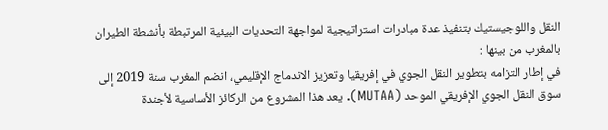النقل واللوجيستيك بتنفيذ عدة مبادرات استراتيجية لمواجهة التحديات البيئية المرتبطة بأنشطة الطيران بالمغرب من بينها :
في إطار التزامه بتطوير النقل الجوي في إفريقيا وتعزيز الاندماج الإقليمي، انضم المغرب سنة 2019 إلى سوق النقل الجوي الإفريقي الموحد (MUTAA). يعد هذا المشروع من الركائز الأساسية لأجندة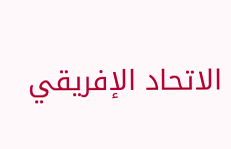الاتحاد الإفريقي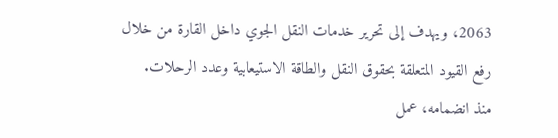2063، ويهدف إلى تحرير خدمات النقل الجوي داخل القارة من خلال رفع القيود المتعلقة بحقوق النقل والطاقة الاستيعابية وعدد الرحلات.
منذ انضمامه، عمل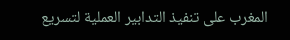المغرب على تنفيذ التدابير العملية لتسريع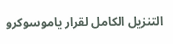التنزيل الكامل لقرار ياموسوكرو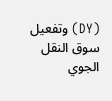(DY) وتفعيل سوق النقل الجوي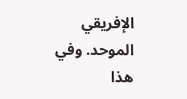الإفريقي الموحد. وفي هذا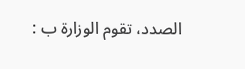الصدد، تقوم الوزارة ب :